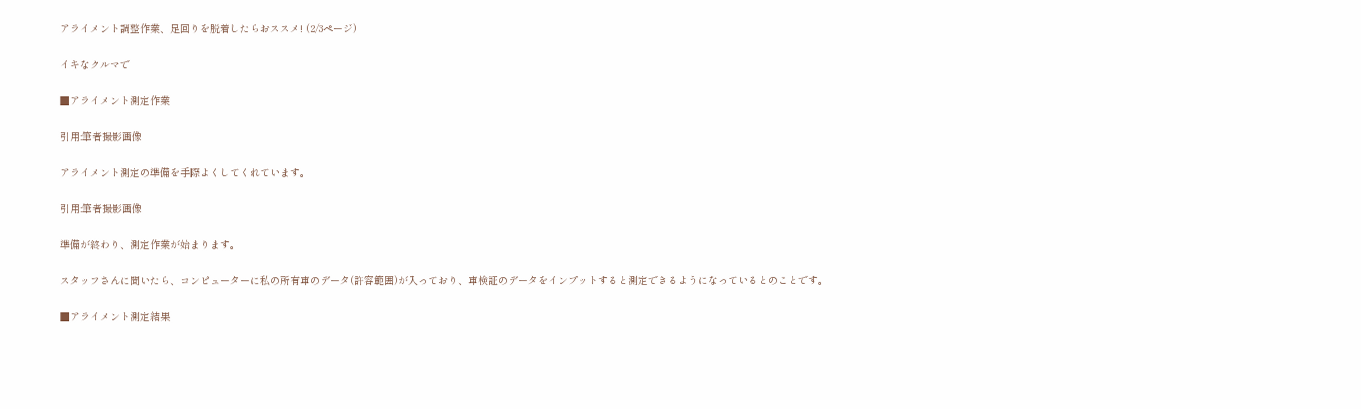アライメント調整作業、足回りを脱着したらおススメ! (2/3ページ)

イキなクルマで

■アライメント測定作業

引用:筆者撮影画像

アライメント測定の準備を手際よくしてくれています。

引用:筆者撮影画像

準備が終わり、測定作業が始まります。

スタッフさんに聞いたら、コンピューターに私の所有車のデータ(許容範囲)が入っており、車検証のデータをインプットすると測定できるようになっているとのことです。

■アライメント測定結果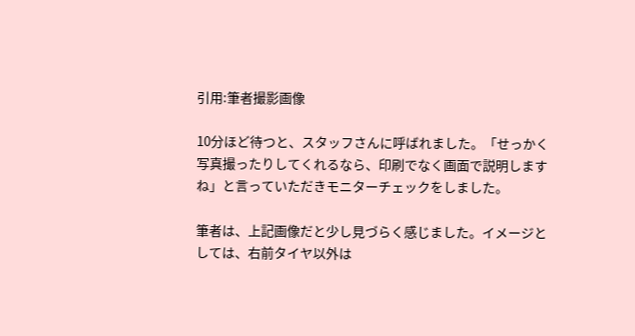引用:筆者撮影画像

10分ほど待つと、スタッフさんに呼ばれました。「せっかく写真撮ったりしてくれるなら、印刷でなく画面で説明しますね」と言っていただきモニターチェックをしました。

筆者は、上記画像だと少し見づらく感じました。イメージとしては、右前タイヤ以外は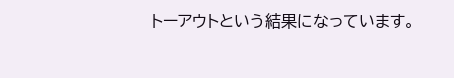トーアウトという結果になっています。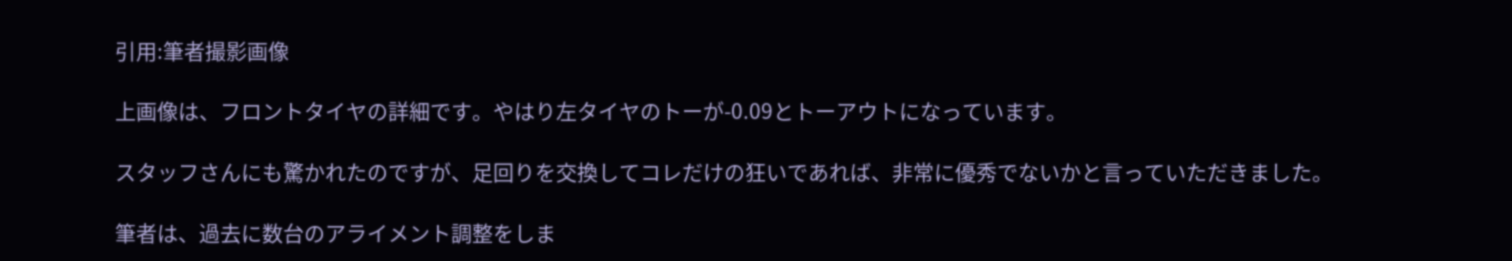引用:筆者撮影画像

上画像は、フロントタイヤの詳細です。やはり左タイヤのトーが-0.09とトーアウトになっています。

スタッフさんにも驚かれたのですが、足回りを交換してコレだけの狂いであれば、非常に優秀でないかと言っていただきました。

筆者は、過去に数台のアライメント調整をしま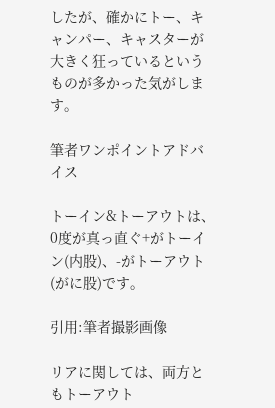したが、確かにトー、キャンパー、キャスターが大きく狂っているというものが多かった気がします。

筆者ワンポイントアドバイス

トーイン&トーアウトは、0度が真っ直ぐ+がトーイン(内股)、-がトーアウト(がに股)です。

引用:筆者撮影画像

リアに関しては、両方ともトーアウト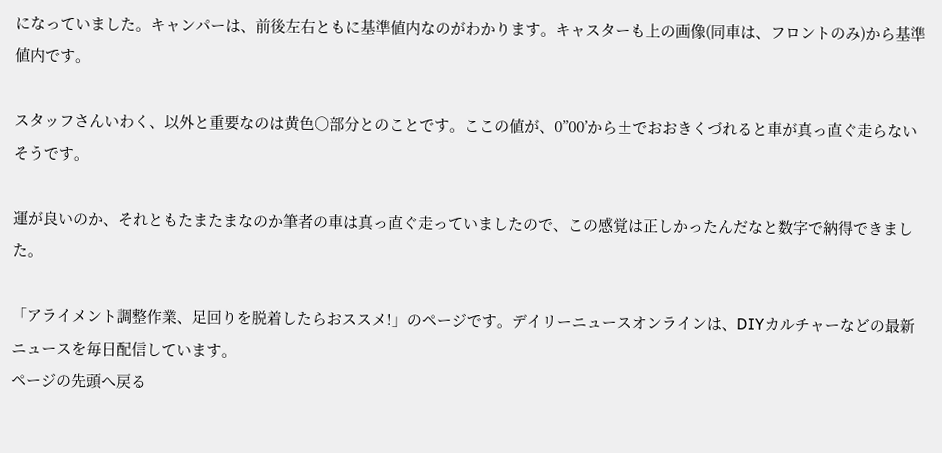になっていました。キャンパーは、前後左右ともに基準値内なのがわかります。キャスターも上の画像(同車は、フロントのみ)から基準値内です。

スタッフさんいわく、以外と重要なのは黄色○部分とのことです。ここの値が、0”00’から±でおおきくづれると車が真っ直ぐ走らないそうです。

運が良いのか、それともたまたまなのか筆者の車は真っ直ぐ走っていましたので、この感覚は正しかったんだなと数字で納得できました。

「アライメント調整作業、足回りを脱着したらおススメ!」のページです。デイリーニュースオンラインは、DIYカルチャーなどの最新ニュースを毎日配信しています。
ページの先頭へ戻る